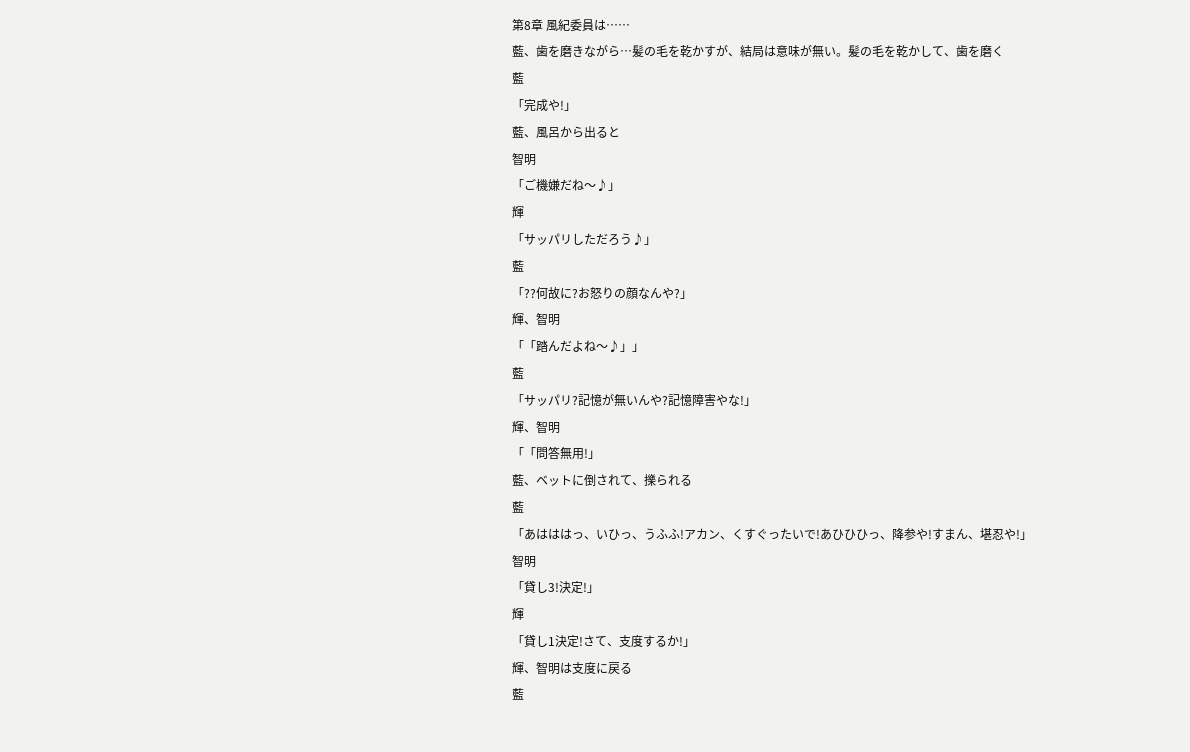第8章 風紀委員は……
藍、歯を磨きながら…髪の毛を乾かすが、結局は意味が無い。髪の毛を乾かして、歯を磨く
藍
「完成や!」
藍、風呂から出ると
智明
「ご機嫌だね〜♪」
輝
「サッパリしただろう♪」
藍
「??何故に?お怒りの顔なんや?」
輝、智明
「「踏んだよね〜♪」」
藍
「サッパリ?記憶が無いんや?記憶障害やな!」
輝、智明
「「問答無用!」
藍、ベットに倒されて、擽られる
藍
「あはははっ、いひっ、うふふ!アカン、くすぐったいで!あひひひっ、降参や!すまん、堪忍や!」
智明
「貸し3!決定!」
輝
「貸し1決定!さて、支度するか!」
輝、智明は支度に戻る
藍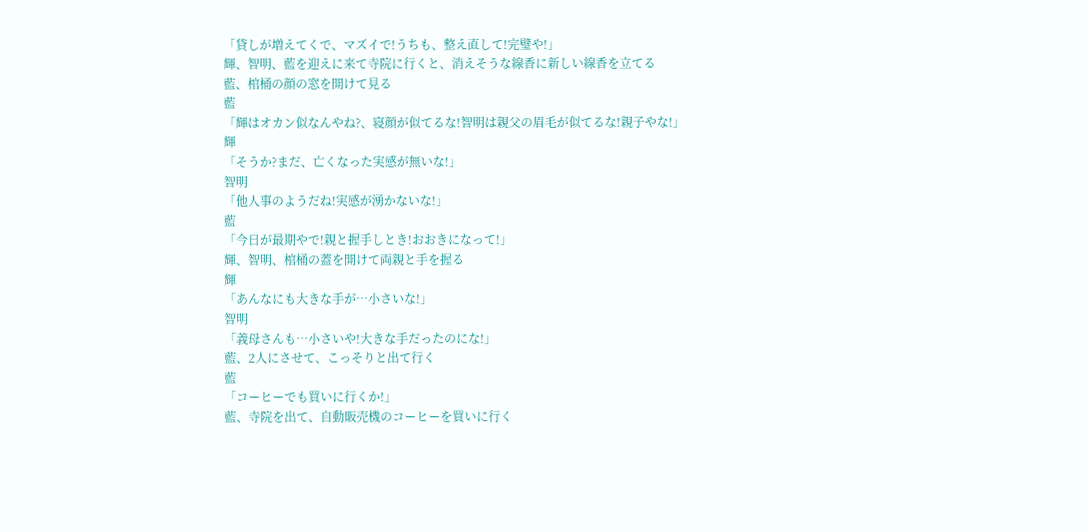「貸しが増えてくで、マズイで!うちも、整え直して!完璧や!」
輝、智明、藍を迎えに来て寺院に行くと、消えそうな線香に新しい線香を立てる
藍、棺桶の顔の窓を開けて見る
藍
「輝はオカン似なんやね?、寝顔が似てるな!智明は親父の眉毛が似てるな!親子やな!」
輝
「そうか?まだ、亡くなった実感が無いな!」
智明
「他人事のようだね!実感が湧かないな!」
藍
「今日が最期やで!親と握手しとき!おおきになって!」
輝、智明、棺桶の蓋を開けて両親と手を握る
輝
「あんなにも大きな手が…小さいな!」
智明
「義母さんも…小さいや!大きな手だったのにな!」
藍、2人にさせて、こっそりと出て行く
藍
「コーヒーでも買いに行くか!」
藍、寺院を出て、自動販売機のコーヒーを買いに行く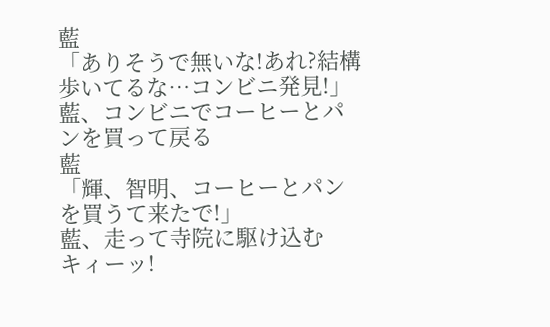藍
「ありそうで無いな!あれ?結構歩いてるな…コンビニ発見!」
藍、コンビニでコーヒーとパンを買って戻る
藍
「輝、智明、コーヒーとパンを買うて来たで!」
藍、走って寺院に駆け込む
キィーッ!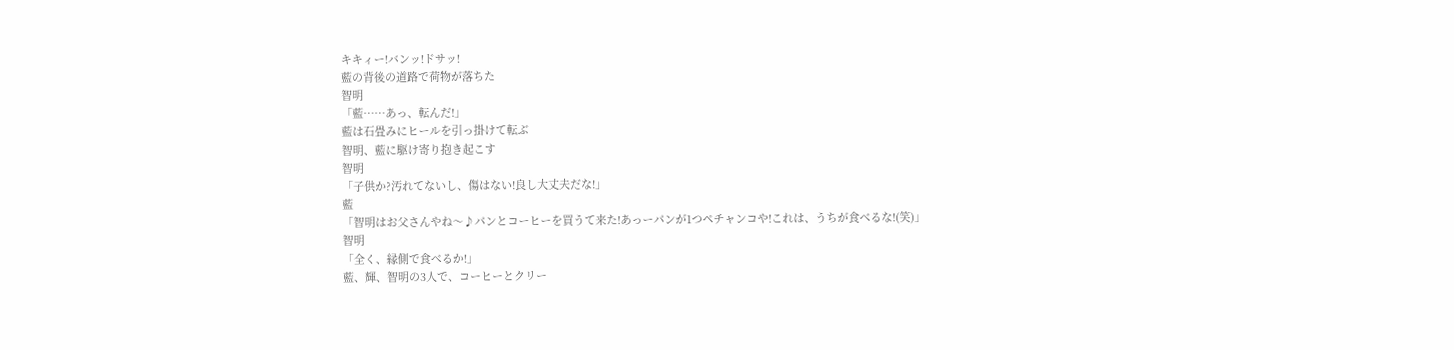キキィー!バンッ!ドサッ!
藍の背後の道路で荷物が落ちた
智明
「藍……あっ、転んだ!」
藍は石畳みにヒールを引っ掛けて転ぶ
智明、藍に駆け寄り抱き起こす
智明
「子供か?汚れてないし、傷はない!良し大丈夫だな!」
藍
「智明はお父さんやね〜♪パンとコーヒーを買うて来た!あっーパンが1つペチャンコや!これは、うちが食べるな!(笑)」
智明
「全く、縁側で食べるか!」
藍、輝、智明の3人で、コーヒーとクリー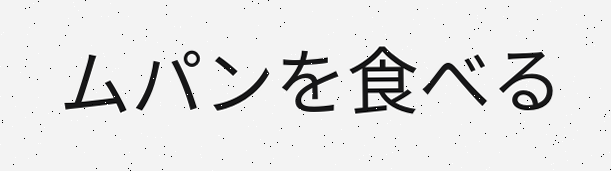ムパンを食べる